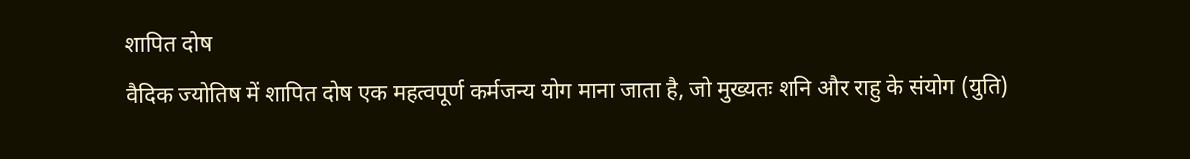शापित दोष
वैदिक ज्योतिष में शापित दोष एक महत्वपूर्ण कर्मजन्य योग माना जाता है, जो मुख्यतः शनि और राहु के संयोग (युति)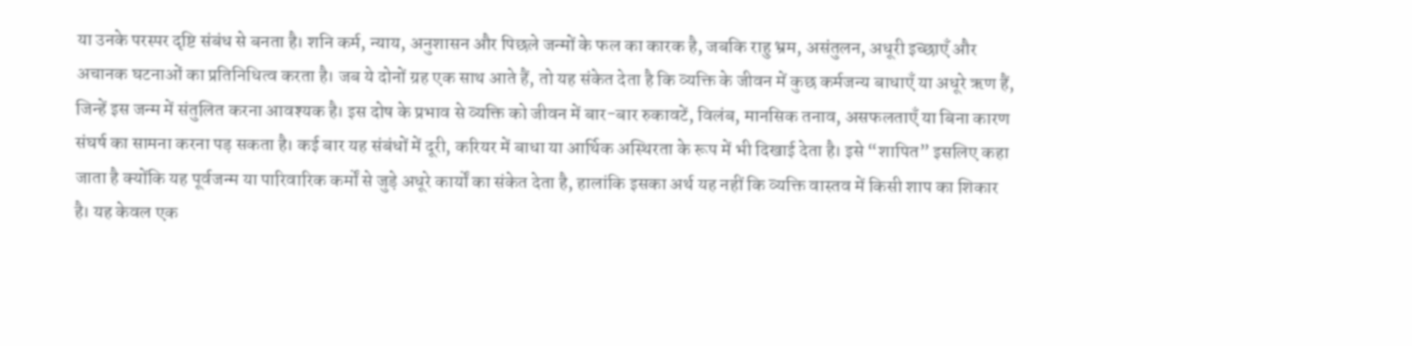या उनके परस्पर दृष्टि संबंध से बनता है। शनि कर्म, न्याय, अनुशासन और पिछले जन्मों के फल का कारक है, जबकि राहु भ्रम, असंतुलन, अधूरी इच्छाएँ और अचानक घटनाओं का प्रतिनिधित्व करता है। जब ये दोनों ग्रह एक साथ आते हैं, तो यह संकेत देता है कि व्यक्ति के जीवन में कुछ कर्मजन्य बाधाएँ या अधूरे ऋण हैं, जिन्हें इस जन्म में संतुलित करना आवश्यक है। इस दोष के प्रभाव से व्यक्ति को जीवन में बार-बार रुकावटें, विलंब, मानसिक तनाव, असफलताएँ या बिना कारण संघर्ष का सामना करना पड़ सकता है। कई बार यह संबंधों में दूरी, करियर में बाधा या आर्थिक अस्थिरता के रूप में भी दिखाई देता है। इसे “शापित” इसलिए कहा जाता है क्योंकि यह पूर्वजन्म या पारिवारिक कर्मों से जुड़े अधूरे कार्यों का संकेत देता है, हालांकि इसका अर्थ यह नहीं कि व्यक्ति वास्तव में किसी शाप का शिकार है। यह केवल एक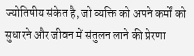ज्योतिषीय संकेत है, जो व्यक्ति को अपने कर्मों को सुधारने और जीवन में संतुलन लाने की प्रेरणा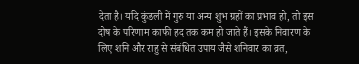देता है। यदि कुंडली में गुरु या अन्य शुभ ग्रहों का प्रभाव हो, तो इस दोष के परिणाम काफी हद तक कम हो जाते हैं। इसके निवारण के लिए शनि और राहु से संबंधित उपाय जैसे शनिवार का व्रत,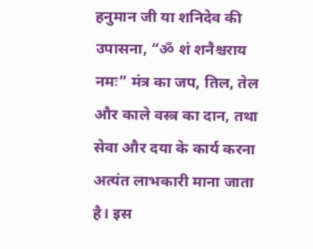हनुमान जी या शनिदेव की उपासना, “ॐ शं शनैश्चराय नमः” मंत्र का जप, तिल, तेल और काले वस्त्र का दान, तथा सेवा और दया के कार्य करना अत्यंत लाभकारी माना जाता है। इस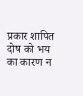प्रकार शापित दोष को भय का कारण न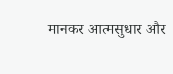मानकर आत्मसुधार और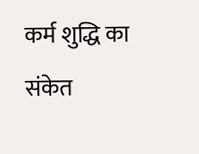कर्म शुद्धि का संकेत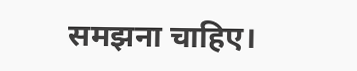समझना चाहिए।